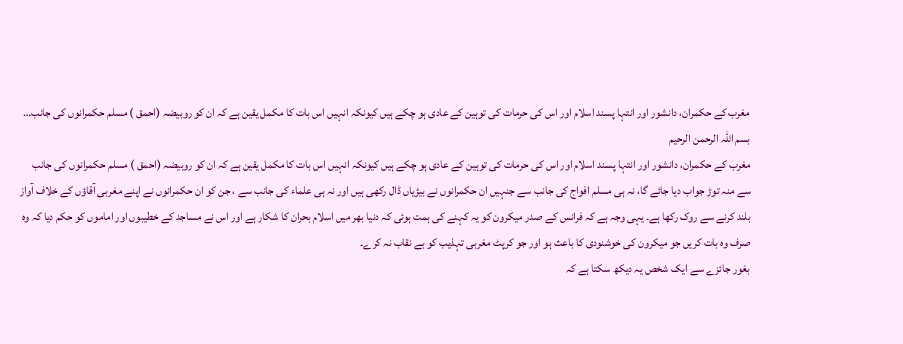مغرب کے حکمران، دانشور اور انتہا پسند اسلام اور اس کی حرمات کی توہین کے عادی ہو چکے ہیں کیونکہ انہیں اس بات کا مکمل یقین ہے کہ ان کو روبیضہ (احمق ) مسلم حکمرانوں کی جانب…
بسم اللہ الرحمن الرحیم
مغرب کے حکمران، دانشور اور انتہا پسند اسلام اور اس کی حرمات کی توہین کے عادی ہو چکے ہیں کیونکہ انہیں اس بات کا مکمل یقین ہے کہ ان کو روبیضہ (احمق ) مسلم حکمرانوں کی جانب سے منہ توڑ جواب دیا جائے گا، نہ ہی مسلم افواج کی جانب سے جنہیں ان حکمرانوں نے بیڑیاں ڈال رکھی ہیں اور نہ ہی علماء کی جانب سے ، جن کو ان حکمرانوں نے اپنے مغربی آقاؤں کے خلاف آواز بلند کرنے سے روک رکھا ہے۔ یہی وجہ ہے کہ فرانس کے صدر میکرون کو یہ کہنے کی ہمت ہوئی کہ دنیا بھر میں اسلام بحران کا شکار ہے اور اس نے مساجد کے خطیبوں اور اماموں کو حکم دیا کہ وہ صرف وہ بات کریں جو میکرون کی خوشنودی کا باعث ہو اور جو کرپٹ مغربی تہذیب کو بے نقاب نہ کرے۔
بغور جائزے سے ایک شخص یہ دیکھ سکتا ہے کہ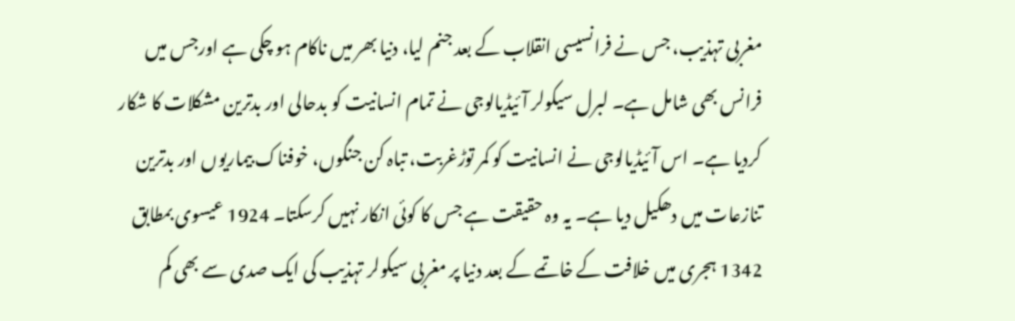مغربی تہذیب، جس نے فرانسیسی انقلاب کے بعد جنم لیا، دنیا بھر میں ناکام ہو چکی ہے اورجس میں فرانس بھی شامل ہے۔ لبرل سیکولر آئیڈیالوجی نے تمام انسانیت کو بدحالی اور بدترین مشکلات کا شکار کردیا ہے۔ اس آئیڈیالوجی نے انسانیت کو کمر توڑغربت، تباہ کن جنگوں، خوفناک بیماریوں اور بدترین تنازعات میں دھکیل دیا ہے۔ یہ وہ حقیقت ہے جس کا کوئی انکار نہیں کرسکتا۔ 1924 عیسوی بمطابق 1342 ہجری میں خلافت کے خاتمے کے بعد دنیا پر مغربی سیکولر تہذیب کی ایک صدی سے بھی کم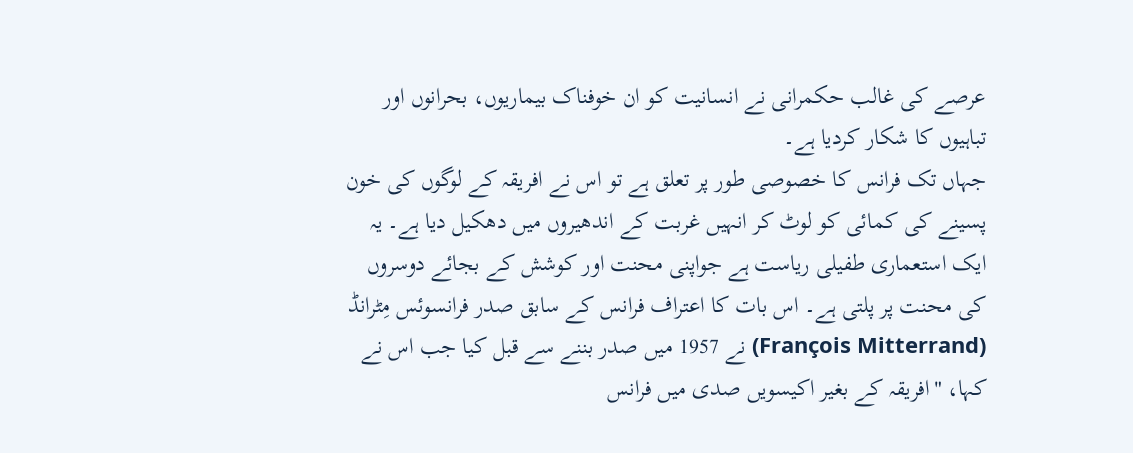عرصے کی غالب حکمرانی نے انسانیت کو ان خوفناک بیماریوں، بحرانوں اور تباہیوں کا شکار کردیا ہے۔
جہاں تک فرانس کا خصوصی طور پر تعلق ہے تو اس نے افریقہ کے لوگوں کی خون پسینے کی کمائی کو لوٹ کر انہیں غربت کے اندھیروں میں دھکیل دیا ہے۔ یہ ایک استعماری طفیلی ریاست ہے جواپنی محنت اور کوشش کے بجائے دوسروں کی محنت پر پلتی ہے۔ اس بات کا اعتراف فرانس کے سابق صدر فرانسوئس مِٹرانڈ (François Mitterrand) نے 1957 میں صدر بننے سے قبل کیا جب اس نے کہا، "افریقہ کے بغیر اکیسویں صدی میں فرانس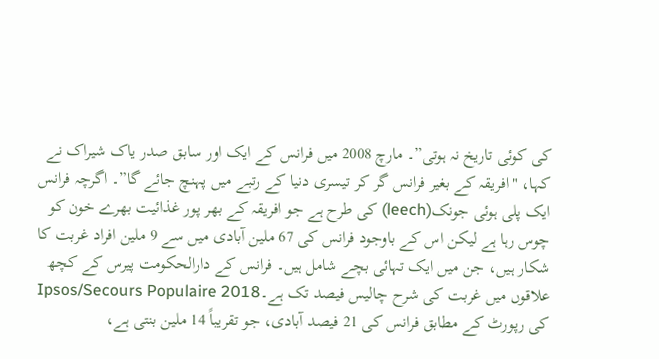کی کوئی تاریخ نہ ہوتی”۔ مارچ 2008 میں فرانس کے ایک اور سابق صدر یاک شیراک نے کہا، "افریقہ کے بغیر فرانس گر کر تیسری دنیا کے رتبے میں پہنچ جائے گا”۔ اگرچہ فرانس ایک پلی ہوئی جونک(leech) کی طرح ہے جو افریقہ کے بھر پور غذائیت بھرے خون کو چوس رہا ہے لیکن اس کے باوجود فرانس کی 67 ملین آبادی میں سے 9 ملین افراد غربت کا شکار ہیں، جن میں ایک تہائی بچے شامل ہیں۔ فرانس کے دارالحکومت پیرس کے کچھ علاقوں میں غربت کی شرح چالیس فیصد تک ہے۔Ipsos/Secours Populaire 2018 کی رپورٹ کے مطابق فرانس کی 21 فیصد آبادی، جو تقریباً 14 ملین بنتی ہے،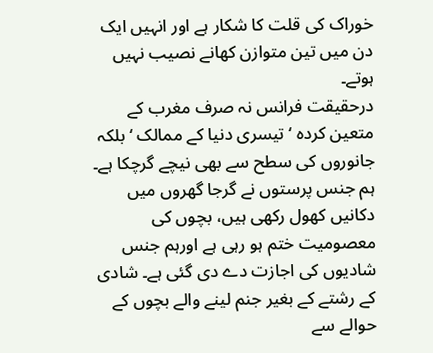خوراک کی قلت کا شکار ہے اور انہیں ایک دن میں تین متوازن کھانے نصیب نہیں ہوتے۔
درحقیقت فرانس نہ صرف مغرب کے متعین کردہ ‘ تیسری دنیا کے ممالک ‘ بلکہ جانوروں کی سطح سے بھی نیچے گرچکا ہے۔ ہم جنس پرستوں نے گرجا گھروں میں دکانیں کھول رکھی ہیں، بچوں کی معصومیت ختم ہو رہی ہے اورہم جنس شادیوں کی اجازت دے دی گئی ہے۔ شادی کے رشتے کے بغیر جنم لینے والے بچوں کے حوالے سے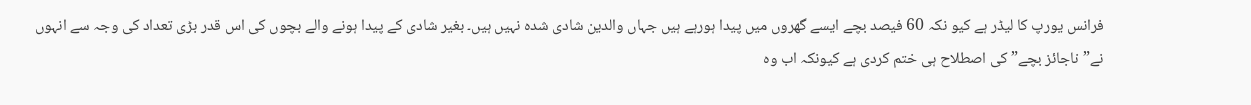فرانس یورپ کا لیڈر ہے کیو نکہ 60 فیصد بچے ایسے گھروں میں پیدا ہورہے ہیں جہاں والدین شادی شدہ نہیں ہیں۔ بغیر شادی کے پیدا ہونے والے بچوں کی اس قدر بڑی تعداد کی وجہ سے انہوں نے”ناجائز بچے” کی اصطلاح ہی ختم کردی ہے کیونکہ اب وہ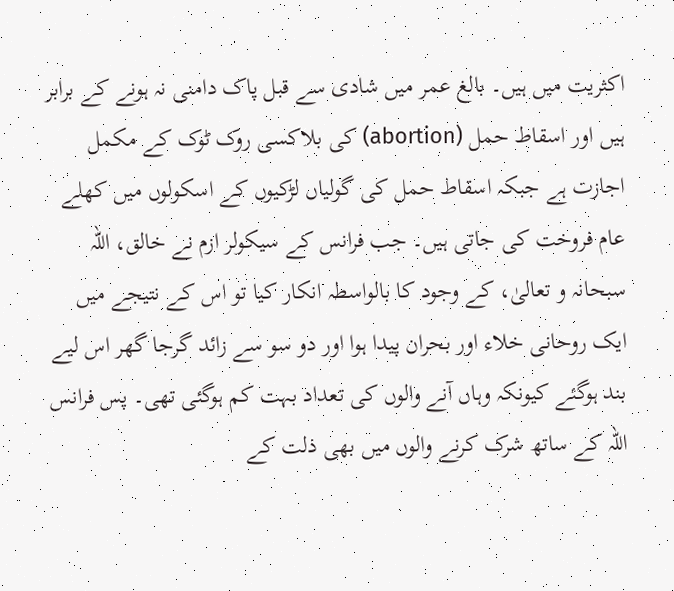اکثریت میں ہیں۔ بالغ عمر میں شادی سے قبل پاک دامنی نہ ہونے کے برابر ہیں اور اسقاط حمل (abortion) کی بلاکسی روک ٹوک کے مکمل اجازت ہے جبکہ اسقاط حمل کی گولیاں لڑکیوں کے اسکولوں میں کھلے عام فروخت کی جاتی ہیں۔ جب فرانس کے سیکولر ازم نے خالق، اللہ سبحانہ و تعالیٰ، کے وجود کا بالواسطہ انکار کیا تو اس کے نتیجے میں ایک روحانی خلاء اور بحران پیدا ہوا اور دو سو سے زائد گرجا گھر اس لیے بند ہوگئے کیونکہ وہاں آنے والوں کی تعداد بہت کم ہوگئی تھی۔ پس فرانس اللہ کے ساتھ شرک کرنے والوں میں بھی ذلت کے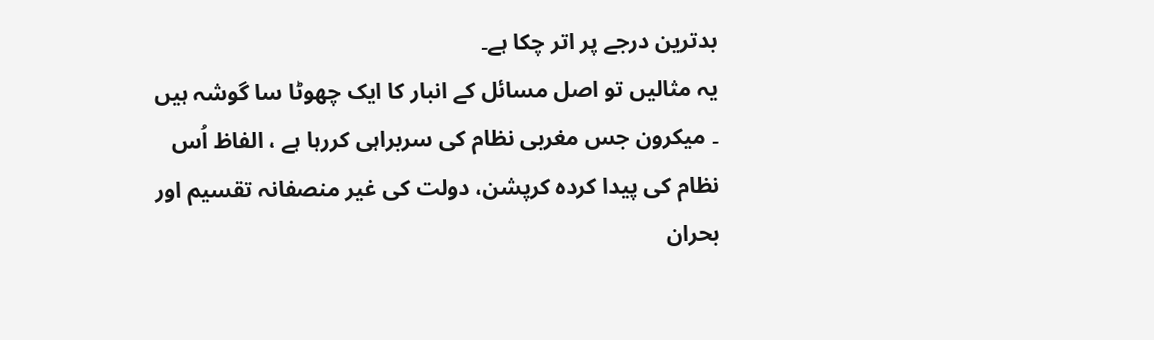بدترین درجے پر اتر چکا ہے۔
یہ مثالیں تو اصل مسائل کے انبار کا ایک چھوٹا سا گوشہ ہیں ۔ میکرون جس مغربی نظام کی سربراہی کررہا ہے ، الفاظ اُس نظام کی پیدا کردہ کرپشن، دولت کی غیر منصفانہ تقسیم اور بحران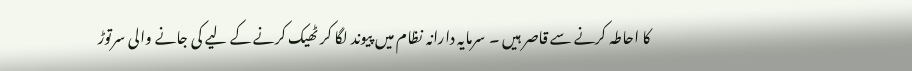کا احاطہ کرنے سے قاصر ہیں ۔ سرمایہ دارانہ نظام میں پیوند لگا کر ٹھیک کرنے کے لیے کی جانے والی سرتوڑ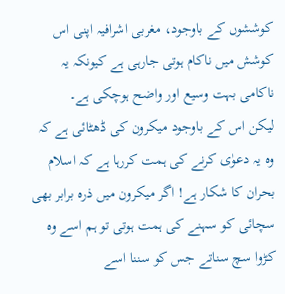کوششوں کے باوجود، مغربی اشرافیہ اپنی اس کوشش میں ناکام ہوتی جارہی ہے کیونکہ یہ ناکامی بہت وسیع اور واضح ہوچکی ہے۔
لیکن اس کے باوجود میکرون کی ڈھٹائی ہے کہ وہ یہ دعوٰی کرنے کی ہمت کررہا ہے کہ اسلام بحران کا شکار ہے! اگر میکرون میں ذرہ برابر بھی سچائی کو سہنے کی ہمت ہوتی تو ہم اسے وہ کڑوا سچ سناتے جس کو سننا اسے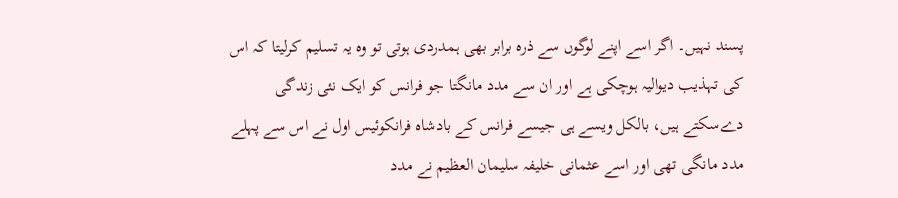پسند نہیں۔ اگر اسے اپنے لوگوں سے ذرہ برابر بھی ہمدردی ہوتی تو وہ یہ تسلیم کرلیتا کہ اس کی تہذیب دیوالیہ ہوچکی ہے اور ان سے مدد مانگتا جو فرانس کو ایک نئی زندگی دےسکتے ہیں، بالکل ویسے ہی جیسے فرانس کے بادشاہ فرانکوئیس اول نے اس سے پہلے مدد مانگی تھی اور اسے عثمانی خلیفہ سلیمان العظیم نے مدد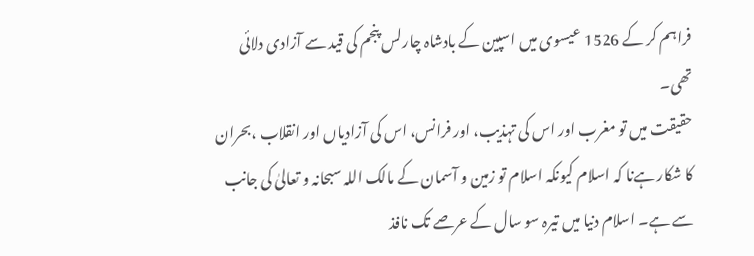فراہم کر کے 1526 عیسوی میں اسپین کے بادشاہ چارلس پنجم کی قید سے آزادی دلائی تھی۔
حقیقت میں تو مغرب اور اس کی تہذیب، اور فرانس، اس کی آزادیاں اور انقلاب ،بحران کا شکار ہےنا کہ اسلام کیونکہ اسلام تو زمین و آسمان کے مالک اللہ سبحانہ و تعالیٰ کی جانب سے ہے۔ اسلام دنیا میں تیرہ سو سال کے عرصے تک نافذ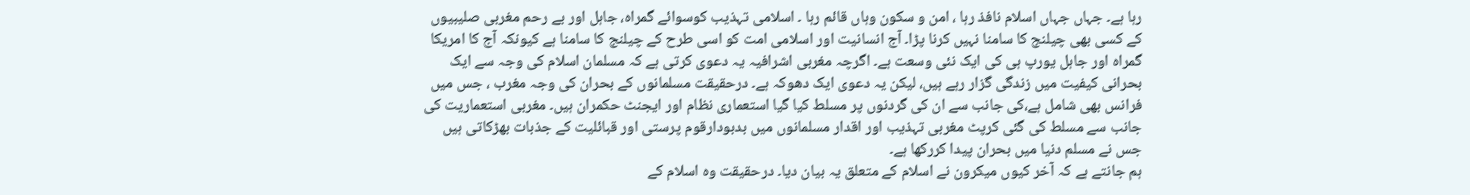رہا ہے۔ جہاں جہاں اسلام نافذ رہا ، امن و سکون وہاں قائم رہا ۔ اسلامی تہذیب کوسوائے گمراہ، جاہل اور بے رحم مغربی صلیبیوں کے کسی بھی چیلنج کا سامنا نہیں کرنا پڑا۔ آج انسانیت اور اسلامی امت کو اسی طرح کے چیلنج کا سامنا ہے کیونکہ آج کا امریکا گمراہ اور جاہل یورپ ہی کی ایک نئی وسعت ہے۔ اگرچہ مغربی اشرافیہ یہ دعوی کرتی ہے کہ مسلمان اسلام کی وجہ سے ایک بحرانی کیفیت میں زندگی گزار رہے ہیں، لیکن یہ دعوی ایک دھوکہ ہے۔ درحقیقت مسلمانوں کے بحران کی وجہ مغرب ، جس میں فرانس بھی شامل ہے،کی جانب سے ان کی گردنوں پر مسلط کیا گیا استعماری نظام اور ایجنٹ حکمران ہیں۔ مغربی استعماریت کی جانب سے مسلط کی گئی کرپٹ مغربی تہذیب اور اقدار مسلمانوں میں بدبودارقوم پرستی اور قبائلیت کے جذبات بھڑکاتی ہیں جس نے مسلم دنیا میں بحران پیدا کررکھا ہے۔
ہم جانتے ہے کہ آخر کیوں میکرون نے اسلام کے متعلق یہ بیان دیا۔ درحقیقت وہ اسلام کے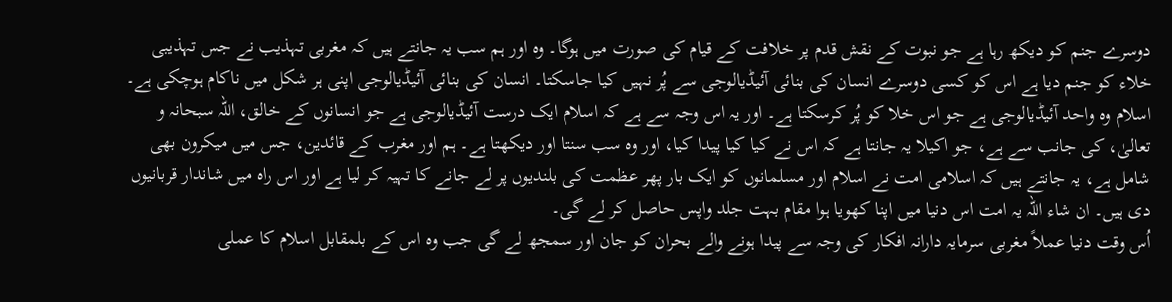دوسرے جنم کو دیکھ رہا ہے جو نبوت کے نقش قدم پر خلافت کے قیام کی صورت میں ہوگا۔ وہ اور ہم سب یہ جانتے ہیں کہ مغربی تہذیب نے جس تہذیبی خلاء کو جنم دیا ہے اس کو کسی دوسرے انسان کی بنائی آئیڈیالوجی سے پُر نہیں کیا جاسکتا۔ انسان کی بنائی آئیڈیالوجی اپنی ہر شکل میں ناکام ہوچکی ہے۔ اسلام وہ واحد آئیڈیالوجی ہے جو اس خلا کو پُر کرسکتا ہے۔ اور یہ اس وجہ سے ہے کہ اسلام ایک درست آئیڈیالوجی ہے جو انسانوں کے خالق، اللہ سبحانہ و تعالیٰ، کی جانب سے ہے، جو اکیلا یہ جانتا ہے کہ اس نے کیا کیا پیدا کیا، اور وہ سب سنتا اور دیکھتا ہے۔ ہم اور مغرب کے قائدین، جس میں میکرون بھی شامل ہے، یہ جانتے ہیں کہ اسلامی امت نے اسلام اور مسلمانوں کو ایک بار پھر عظمت کی بلندیوں پر لے جانے کا تہیہ کر لیا ہے اور اس راہ میں شاندار قربانیوں دی ہیں۔ ان شاء اللہ یہ امت اس دنیا میں اپنا کھویا ہوا مقام بہت جلد واپس حاصل کر لے گی۔
اُس وقت دنیا عملاً مغربی سرمایہ دارانہ افکار کی وجہ سے پیدا ہونے والے بحران کو جان اور سمجھ لے گی جب وہ اس کے بلمقابل اسلام کا عملی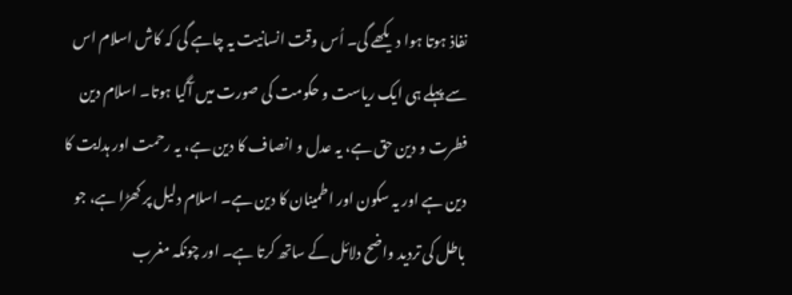نفاذ ہوتا ہوا دیکھے گی۔ اُس وقت انسانیت یہ چاہے گی کہ کاش اسلام اس سے پہلے ہی ایک ریاست و حکومت کی صورت میں آگیا ہوتا۔ اسلام دین فطرت و دین حق ہے، یہ عدل و انصاف کا دین ہے، یہ رحمت اور ہدایت کا دین ہے اور یہ سکون اور اطمینان کا دین ہے۔ اسلام دلیل پر کھڑا ہے، جو باطل کی تردید واضح دلائل کے ساتھ کرتا ہے۔ اور چونکہ مغرب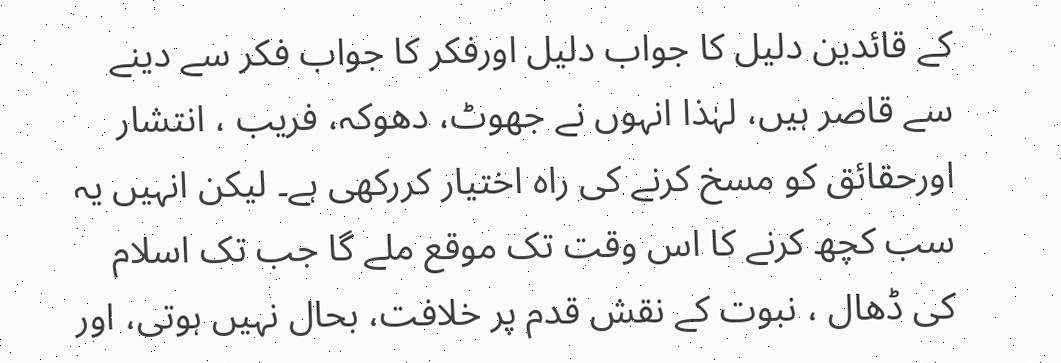کے قائدین دلیل کا جواب دلیل اورفکر کا جواب فکر سے دینے سے قاصر ہیں، لہٰذا انہوں نے جھوٹ، دھوکہ، فریب ، انتشار اورحقائق کو مسخ کرنے کی راہ اختیار کررکھی ہے۔ لیکن انہیں یہ سب کچھ کرنے کا اس وقت تک موقع ملے گا جب تک اسلام کی ڈھال ، نبوت کے نقش قدم پر خلافت، بحال نہیں ہوتی، اور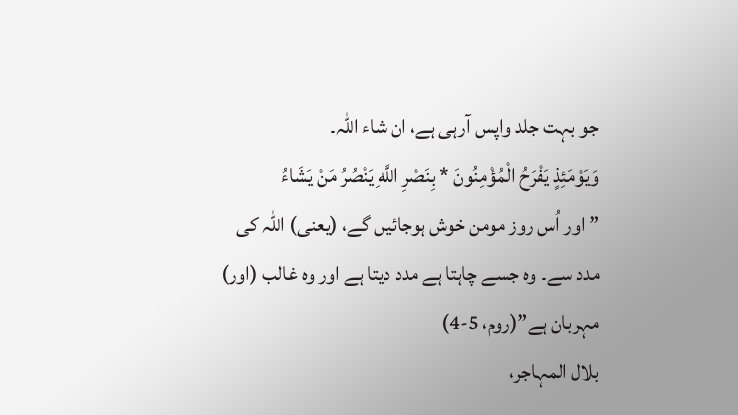جو بہت جلد واپس آرہی ہے، ان شاء اللہ۔
وَيَوْمَئِذٍ يَفْرَحُ الْمُؤْمِنُونَ * بِنَصْرِ اللَّهِ يَنْصُرُ مَنْ يَشَاءُ
” اور اُس روز مومن خوش ہوجائیں گے، (یعنی) اللہ کی مدد سے۔ وہ جسے چاہتا ہے مدد دیتا ہے اور وہ غالب (اور) مہربان ہے”(روم، 5-4)
بلال المہاجر،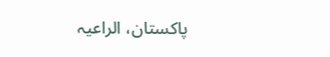پاکستان، الراعیہ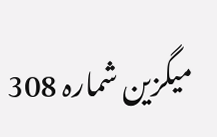میگزین شمارہ 308